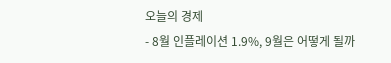오늘의 경제
- 8월 인플레이션 1.9%, 9월은 어떻게 될까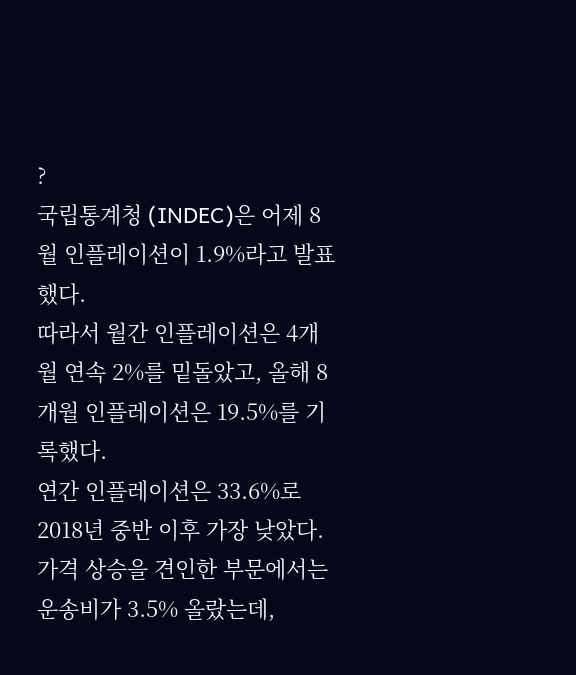?
국립통계청 (INDEC)은 어제 8월 인플레이션이 1.9%라고 발표했다.
따라서 월간 인플레이션은 4개월 연속 2%를 밑돌았고, 올해 8개월 인플레이션은 19.5%를 기록했다.
연간 인플레이션은 33.6%로 2018년 중반 이후 가장 낮았다.
가격 상승을 견인한 부문에서는 운송비가 3.5% 올랐는데,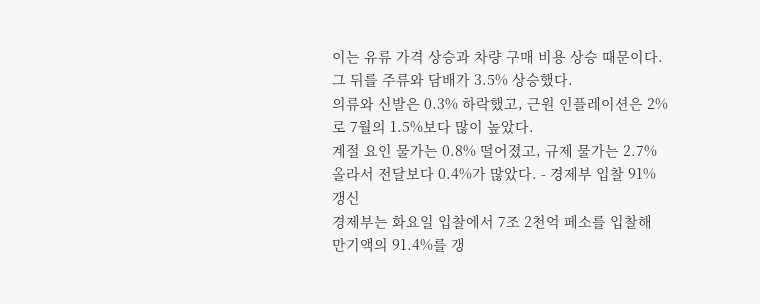이는 유류 가격 상승과 차량 구매 비용 상승 때문이다.
그 뒤를 주류와 담배가 3.5% 상승했다.
의류와 신발은 0.3% 하락했고, 근원 인플레이션은 2%로 7월의 1.5%보다 많이 높았다.
계절 요인 물가는 0.8% 떨어졌고, 규제 물가는 2.7% 올라서 전달보다 0.4%가 많았다. - 경제부 입찰 91% 갱신
경제부는 화요일 입찰에서 7조 2천억 페소를 입찰해 만기액의 91.4%를 갱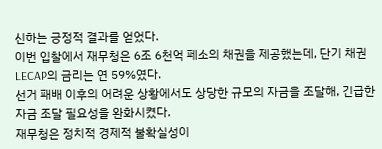신하는 긍정적 결과를 얻었다.
이번 입찰에서 재무청은 6조 6천억 페소의 채권을 제공했는데, 단기 채권 LECAP의 금리는 연 59%였다.
선거 패배 이후의 어려운 상황에서도 상당한 규모의 자금을 조달해, 긴급한 자금 조달 필요성을 완화시켰다.
재무청은 정치적 경제적 불확실성이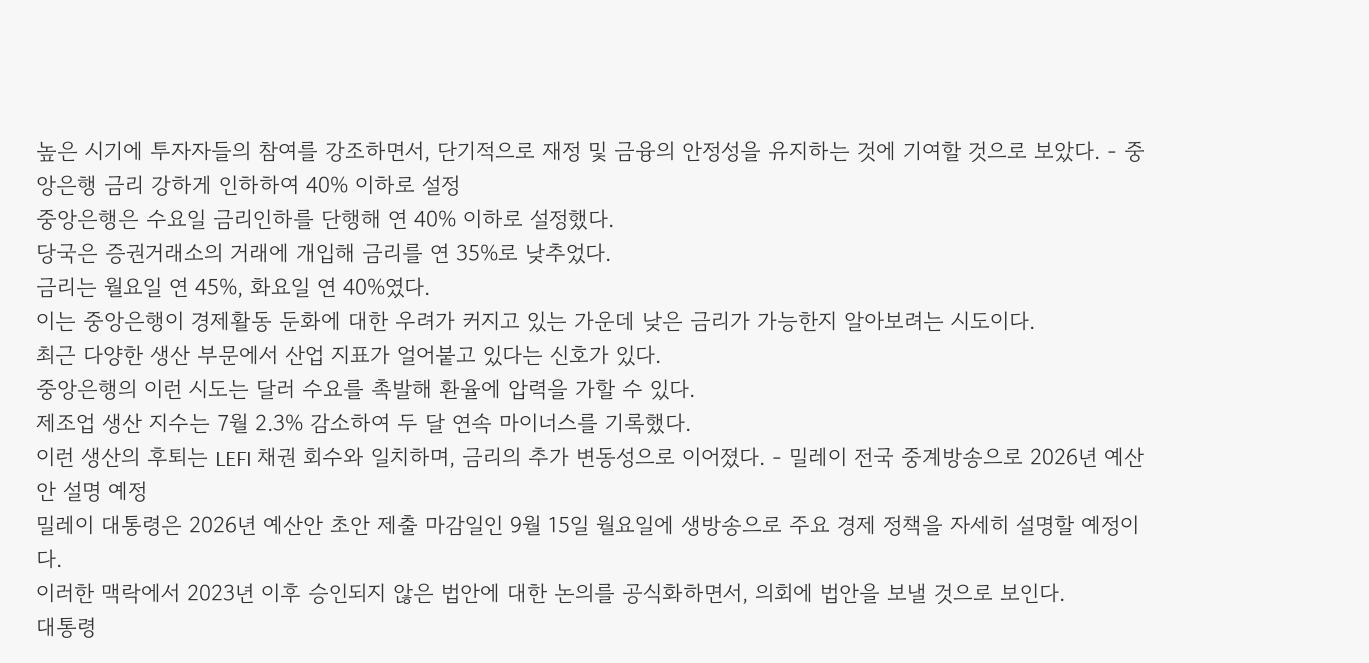높은 시기에 투자자들의 참여를 강조하면서, 단기적으로 재정 및 금융의 안정성을 유지하는 것에 기여할 것으로 보았다. - 중앙은행 금리 강하게 인하하여 40% 이하로 설정
중앙은행은 수요일 금리인하를 단행해 연 40% 이하로 설정했다.
당국은 증권거래소의 거래에 개입해 금리를 연 35%로 낮추었다.
금리는 월요일 연 45%, 화요일 연 40%였다.
이는 중앙은행이 경제활동 둔화에 대한 우려가 커지고 있는 가운데 낮은 금리가 가능한지 알아보려는 시도이다.
최근 다양한 생산 부문에서 산업 지표가 얼어붙고 있다는 신호가 있다.
중앙은행의 이런 시도는 달러 수요를 촉발해 환율에 압력을 가할 수 있다.
제조업 생산 지수는 7월 2.3% 감소하여 두 달 연속 마이너스를 기록했다.
이런 생산의 후퇴는 LEFI 채권 회수와 일치하며, 금리의 추가 변동성으로 이어졌다. - 밀레이 전국 중계방송으로 2026년 예산안 설명 예정
밀레이 대통령은 2026년 예산안 초안 제출 마감일인 9월 15일 월요일에 생방송으로 주요 경제 정책을 자세히 설명할 예정이다.
이러한 맥락에서 2023년 이후 승인되지 않은 법안에 대한 논의를 공식화하면서, 의회에 법안을 보낼 것으로 보인다.
대통령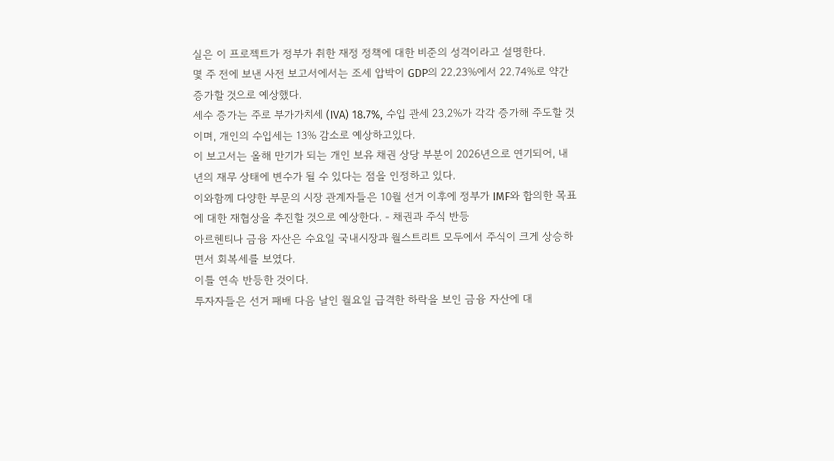실은 이 프로젝트가 정부가 취한 재정 정책에 대한 비준의 성격이라고 설명한다.
몇 주 전에 보낸 사전 보고서에서는 조세 압박이 GDP의 22.23%에서 22.74%로 약간 증가할 것으로 예상했다.
세수 증가는 주로 부가가치세 (IVA) 18.7%, 수입 관세 23.2%가 각각 증가해 주도할 것이며, 개인의 수입세는 13% 감소로 예상하고있다.
이 보고서는 올해 만기가 되는 개인 보유 채권 상당 부분이 2026년으로 연기되어, 내년의 재무 상태에 변수가 될 수 있다는 점을 인정하고 있다.
이와함께 다양한 부문의 시장 관계자들은 10월 선거 이후에 정부가 IMF와 합의한 목표에 대한 재협상을 추진할 것으로 예상한다. - 채권과 주식 반등
아르헨티나 금융 자산은 수요일 국내시장과 월스트리트 모두에서 주식이 크게 상승하면서 회복세를 보였다.
이틀 연속 반등한 것이다.
투자자들은 선거 패배 다음 날인 월요일 급격한 하락을 보인 금융 자산에 대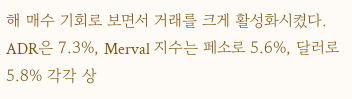해 매수 기회로 보면서 거래를 크게 활성화시켰다.
ADR은 7.3%, Merval 지수는 페소로 5.6%, 달러로 5.8% 각각 상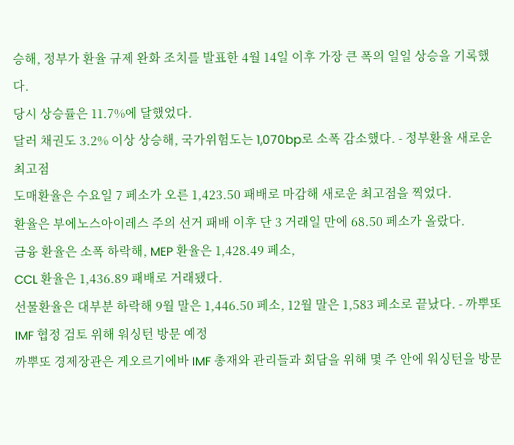승해, 정부가 환율 규제 완화 조치를 발표한 4월 14일 이후 가장 큰 폭의 일일 상승을 기록했다.
당시 상승률은 11.7%에 달했었다.
달러 채권도 3.2% 이상 상승해, 국가위험도는 1,070bp로 소폭 감소했다. - 정부환율 새로운 최고점
도매환율은 수요일 7 페소가 오른 1,423.50 패배로 마감해 새로운 최고점을 찍었다.
환율은 부에노스아이레스 주의 선거 패배 이후 단 3 거래일 만에 68.50 페소가 올랐다.
금융 환율은 소폭 하락해, MEP 환율은 1,428.49 페소,
CCL 환율은 1,436.89 패배로 거래됐다.
선물환율은 대부분 하락해 9월 말은 1,446.50 페소, 12월 말은 1,583 페소로 끝났다. - 까뿌또 IMF 협정 검토 위해 워싱턴 방문 예정
까뿌또 경제장관은 게오르기에바 IMF 총재와 관리들과 회담을 위해 몇 주 안에 워싱턴을 방문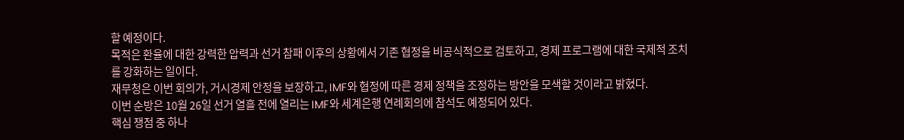할 예정이다.
목적은 환율에 대한 강력한 압력과 선거 참패 이후의 상황에서 기존 협정을 비공식적으로 검토하고, 경제 프로그램에 대한 국제적 조치를 강화하는 일이다.
재무청은 이번 회의가, 거시경제 안정을 보장하고, IMF와 협정에 따른 경제 정책을 조정하는 방안을 모색할 것이라고 밝혔다.
이번 순방은 10월 26일 선거 열흘 전에 열리는 IMF와 세계은행 연례회의에 참석도 예정되어 있다.
핵심 쟁점 중 하나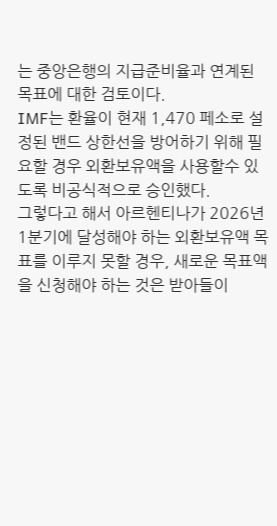는 중앙은행의 지급준비율과 연계된 목표에 대한 검토이다.
IMF는 환율이 현재 1,470 페소로 설정된 밴드 상한선을 방어하기 위해 필요할 경우 외환보유액을 사용할수 있도록 비공식적으로 승인했다.
그렇다고 해서 아르헨티나가 2026년 1분기에 달성해야 하는 외환보유액 목표를 이루지 못할 경우, 새로운 목표액을 신청해야 하는 것은 받아들이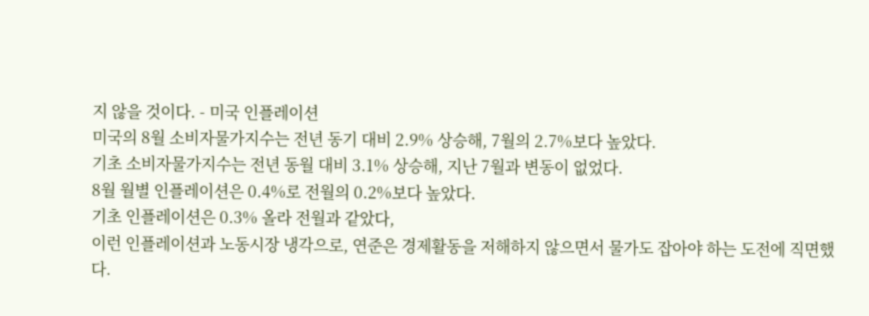지 않을 것이다. - 미국 인플레이션
미국의 8월 소비자물가지수는 전년 동기 대비 2.9% 상승해, 7월의 2.7%보다 높았다.
기초 소비자물가지수는 전년 동월 대비 3.1% 상승해, 지난 7월과 변동이 없었다.
8월 월별 인플레이션은 0.4%로 전월의 0.2%보다 높았다.
기초 인플레이션은 0.3% 올라 전월과 같았다,
이런 인플레이션과 노동시장 냉각으로, 연준은 경제활동을 저해하지 않으면서 물가도 잡아야 하는 도전에 직면했다.